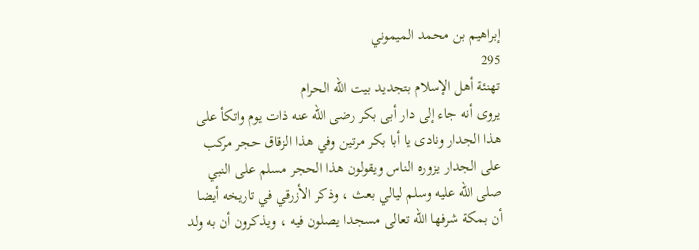إبراهيم بن محمد الميموني
295
تهنئة أهل الإسلام بتجديد بيت الله الحرام
يروى أنه جاء إلى دار أبى بكر رضى اللّه عنه ذات يوم واتكأ على هذا الجدار ونادى يا أبا بكر مرتين وفي هذا الزقاق حجر مركب على الجدار يزوره الناس ويقولون هذا الحجر مسلم على النبي صلى اللّه عليه وسلم ليالي بعث ، وذكر الأزرقي في تاريخه أيضا أن بمكة شرفها اللّه تعالى مسجدا يصلون فيه ، ويذكرون أن به ولد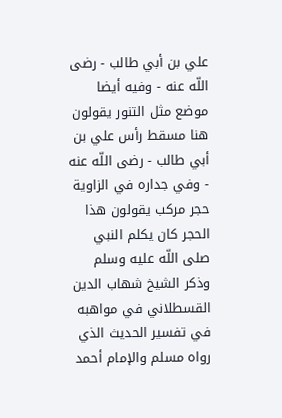علي بن أبي طالب - رضى اللّه عنه - وفيه أيضا موضع مثل التنور يقولون هنا مسقط رأس علي بن أبي طالب - رضى اللّه عنه - وفي جداره في الزاوية حجر مركب يقولون هذا الحجر كان يكلم النبي صلى اللّه عليه وسلم وذكر الشيخ شهاب الدين القسطلاني في مواهبه في تفسير الحديث الذي رواه مسلم والإمام أحمد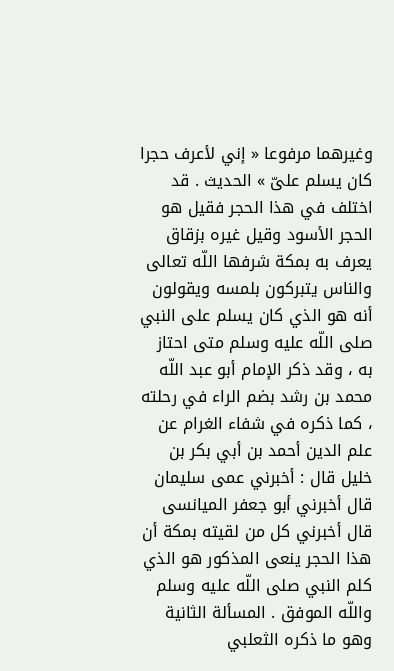وغيرهما مرفوعا « إني لأعرف حجرا كان يسلم علىّ » الحديث . قد اختلف في هذا الحجر فقيل هو الحجر الأسود وقيل غيره بزقاق يعرف به بمكة شرفها اللّه تعالى والناس يتبركون بلمسه ويقولون أنه هو الذي كان يسلم على النبي صلى اللّه عليه وسلم متى احتاز به ، وقد ذكر الإمام أبو عبد اللّه محمد بن رشد بضم الراء في رحلته ، كما ذكره في شفاء الغرام عن علم الدين أحمد بن أبي بكر بن خليل قال : أخبرني عمى سليمان قال أخبرني أبو جعفر الميانسى قال أخبرني كل من لقيته بمكة أن هذا الحجر ينعى المذكور هو الذي كلم النبي صلى اللّه عليه وسلم واللّه الموفق . المسألة الثانية وهو ما ذكره الثعلبي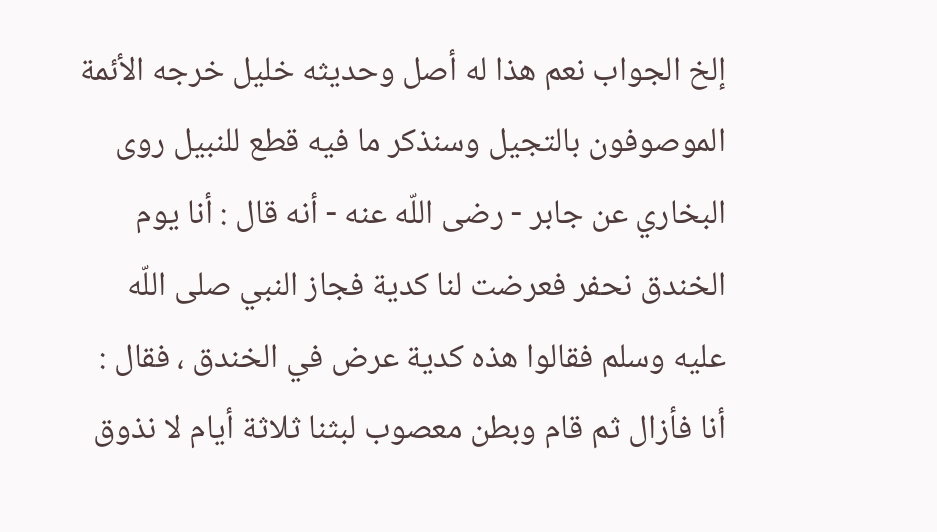إلخ الجواب نعم هذا له أصل وحديثه خليل خرجه الأئمة الموصوفون بالتجيل وسنذكر ما فيه قطع للنبيل روى البخاري عن جابر - رضى اللّه عنه - أنه قال : أنا يوم الخندق نحفر فعرضت لنا كدية فجاز النبي صلى اللّه عليه وسلم فقالوا هذه كدية عرض في الخندق ، فقال : أنا فأزال ثم قام وبطن معصوب لبثنا ثلاثة أيام لا نذوق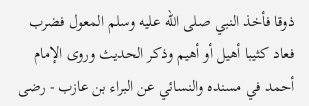ذوقا فأخذ النبي صلى اللّه عليه وسلم المعول فضرب فعاد كثيبا أهيل أو أهيم وذكر الحديث وروى الإمام أحمد في مسنده والنسائي عن البراء بن عازب - رضى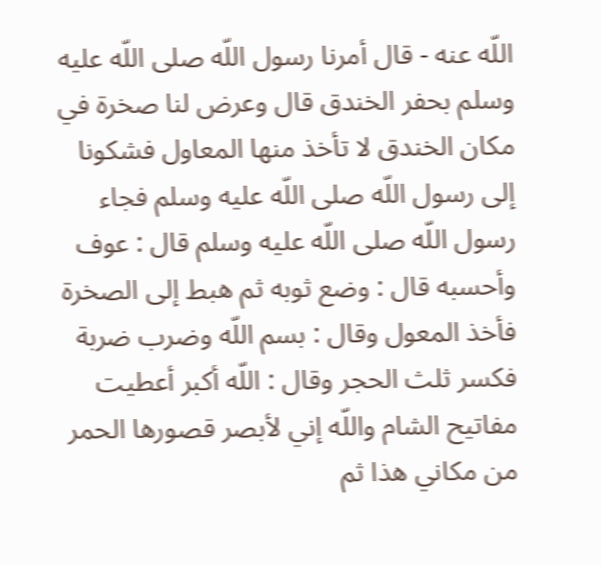اللّه عنه - قال أمرنا رسول اللّه صلى اللّه عليه وسلم بحفر الخندق قال وعرض لنا صخرة في مكان الخندق لا تأخذ منها المعاول فشكونا إلى رسول اللّه صلى اللّه عليه وسلم فجاء رسول اللّه صلى اللّه عليه وسلم قال : عوف وأحسبه قال : وضع ثوبه ثم هبط إلى الصخرة فأخذ المعول وقال : بسم اللّه وضرب ضربة فكسر ثلث الحجر وقال : اللّه أكبر أعطيت مفاتيح الشام واللّه إني لأبصر قصورها الحمر من مكاني هذا ثم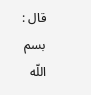قال : بسم اللّه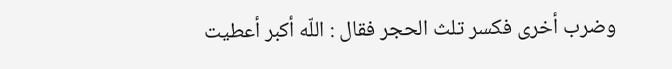وضرب أخرى فكسر تلث الحجر فقال : اللّه أكبر أعطيت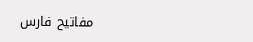مفاتيح فارس